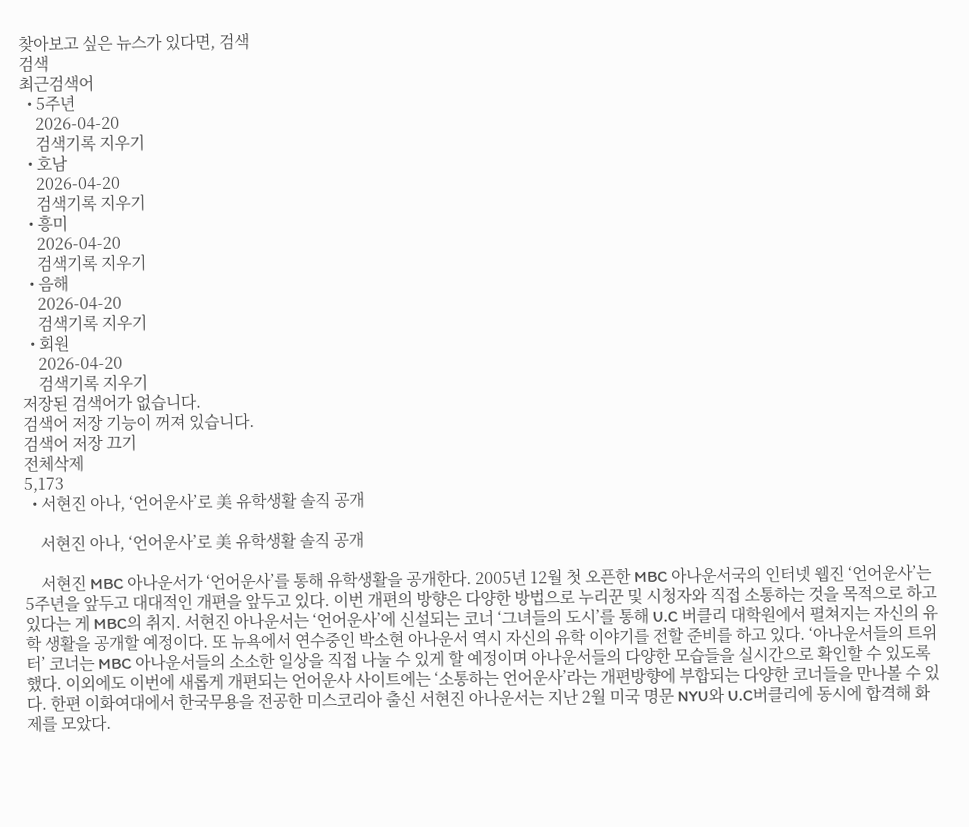찾아보고 싶은 뉴스가 있다면, 검색
검색
최근검색어
  • 5주년
    2026-04-20
    검색기록 지우기
  • 호남
    2026-04-20
    검색기록 지우기
  • 흥미
    2026-04-20
    검색기록 지우기
  • 음해
    2026-04-20
    검색기록 지우기
  • 회원
    2026-04-20
    검색기록 지우기
저장된 검색어가 없습니다.
검색어 저장 기능이 꺼져 있습니다.
검색어 저장 끄기
전체삭제
5,173
  • 서현진 아나, ‘언어운사’로 美 유학생활 솔직 공개

    서현진 아나, ‘언어운사’로 美 유학생활 솔직 공개

    서현진 MBC 아나운서가 ‘언어운사’를 통해 유학생활을 공개한다. 2005년 12월 첫 오픈한 MBC 아나운서국의 인터넷 웹진 ‘언어운사’는 5주년을 앞두고 대대적인 개편을 앞두고 있다. 이번 개편의 방향은 다양한 방법으로 누리꾼 및 시청자와 직접 소통하는 것을 목적으로 하고 있다는 게 MBC의 취지. 서현진 아나운서는 ‘언어운사’에 신설되는 코너 ‘그녀들의 도시’를 통해 U.C 버클리 대학원에서 펼쳐지는 자신의 유학 생활을 공개할 예정이다. 또 뉴욕에서 연수중인 박소현 아나운서 역시 자신의 유학 이야기를 전할 준비를 하고 있다. ‘아나운서들의 트위터’ 코너는 MBC 아나운서들의 소소한 일상을 직접 나눌 수 있게 할 예정이며 아나운서들의 다양한 모습들을 실시간으로 확인할 수 있도록 했다. 이외에도 이번에 새롭게 개편되는 언어운사 사이트에는 ‘소통하는 언어운사’라는 개편방향에 부합되는 다양한 코너들을 만나볼 수 있다. 한편 이화여대에서 한국무용을 전공한 미스코리아 출신 서현진 아나운서는 지난 2월 미국 명문 NYU와 U.C버클리에 동시에 합격해 화제를 모았다.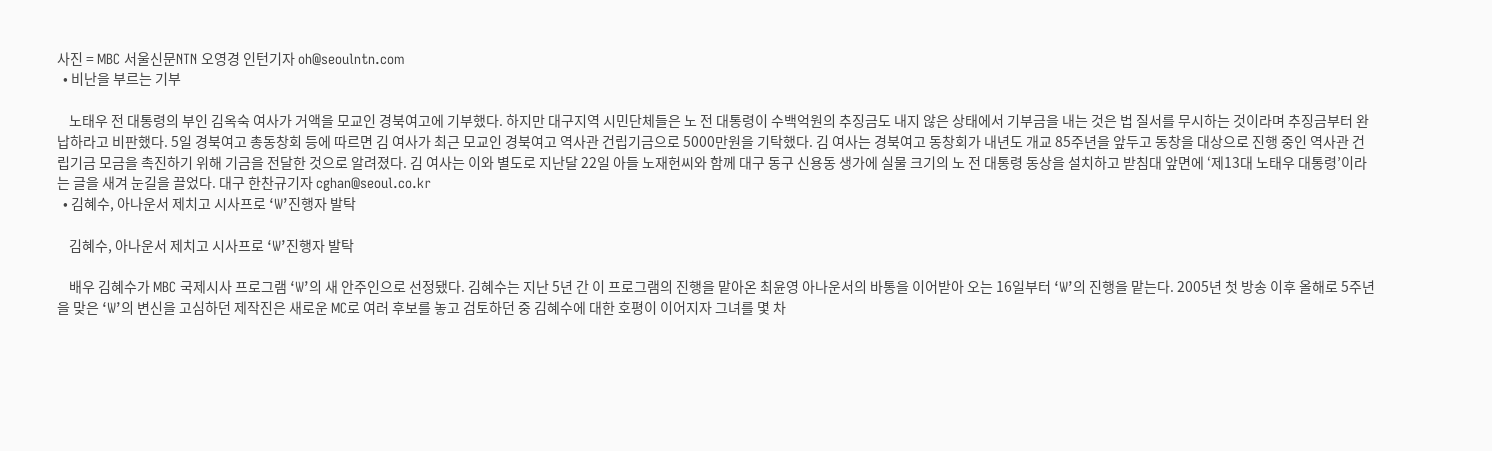사진 = MBC 서울신문NTN 오영경 인턴기자 oh@seoulntn.com
  • 비난을 부르는 기부

    노태우 전 대통령의 부인 김옥숙 여사가 거액을 모교인 경북여고에 기부했다. 하지만 대구지역 시민단체들은 노 전 대통령이 수백억원의 추징금도 내지 않은 상태에서 기부금을 내는 것은 법 질서를 무시하는 것이라며 추징금부터 완납하라고 비판했다. 5일 경북여고 총동창회 등에 따르면 김 여사가 최근 모교인 경북여고 역사관 건립기금으로 5000만원을 기탁했다. 김 여사는 경북여고 동창회가 내년도 개교 85주년을 앞두고 동창을 대상으로 진행 중인 역사관 건립기금 모금을 촉진하기 위해 기금을 전달한 것으로 알려졌다. 김 여사는 이와 별도로 지난달 22일 아들 노재헌씨와 함께 대구 동구 신용동 생가에 실물 크기의 노 전 대통령 동상을 설치하고 받침대 앞면에 ‘제13대 노태우 대통령’이라는 글을 새겨 눈길을 끌었다. 대구 한찬규기자 cghan@seoul.co.kr
  • 김혜수, 아나운서 제치고 시사프로 ‘W’진행자 발탁

    김혜수, 아나운서 제치고 시사프로 ‘W’진행자 발탁

    배우 김혜수가 MBC 국제시사 프로그램 ‘W’의 새 안주인으로 선정됐다. 김혜수는 지난 5년 간 이 프로그램의 진행을 맡아온 최윤영 아나운서의 바통을 이어받아 오는 16일부터 ‘W’의 진행을 맡는다. 2005년 첫 방송 이후 올해로 5주년을 맞은 ‘W’의 변신을 고심하던 제작진은 새로운 MC로 여러 후보를 놓고 검토하던 중 김혜수에 대한 호평이 이어지자 그녀를 몇 차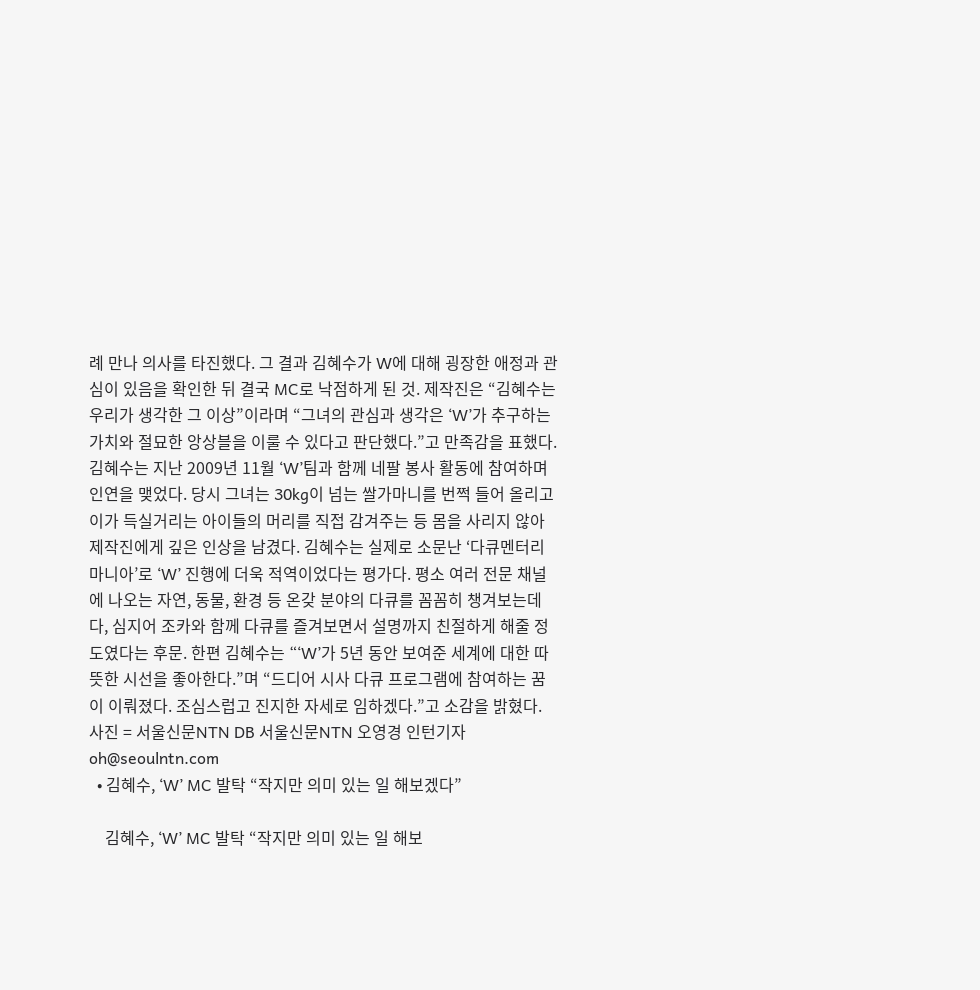례 만나 의사를 타진했다. 그 결과 김혜수가 W에 대해 굉장한 애정과 관심이 있음을 확인한 뒤 결국 MC로 낙점하게 된 것. 제작진은 “김혜수는 우리가 생각한 그 이상”이라며 “그녀의 관심과 생각은 ‘W’가 추구하는 가치와 절묘한 앙상블을 이룰 수 있다고 판단했다.”고 만족감을 표했다. 김혜수는 지난 2009년 11월 ‘W’팀과 함께 네팔 봉사 활동에 참여하며 인연을 맺었다. 당시 그녀는 30kg이 넘는 쌀가마니를 번쩍 들어 올리고 이가 득실거리는 아이들의 머리를 직접 감겨주는 등 몸을 사리지 않아 제작진에게 깊은 인상을 남겼다. 김혜수는 실제로 소문난 ‘다큐멘터리 마니아’로 ‘W’ 진행에 더욱 적역이었다는 평가다. 평소 여러 전문 채널에 나오는 자연, 동물, 환경 등 온갖 분야의 다큐를 꼼꼼히 챙겨보는데다, 심지어 조카와 함께 다큐를 즐겨보면서 설명까지 친절하게 해줄 정도였다는 후문. 한편 김혜수는 “‘W’가 5년 동안 보여준 세계에 대한 따뜻한 시선을 좋아한다.”며 “드디어 시사 다큐 프로그램에 참여하는 꿈이 이뤄졌다. 조심스럽고 진지한 자세로 임하겠다.”고 소감을 밝혔다. 사진 = 서울신문NTN DB 서울신문NTN 오영경 인턴기자 oh@seoulntn.com
  • 김혜수, ‘W’ MC 발탁 “작지만 의미 있는 일 해보겠다”

    김혜수, ‘W’ MC 발탁 “작지만 의미 있는 일 해보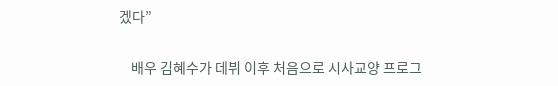겠다”

    배우 김혜수가 데뷔 이후 처음으로 시사교양 프로그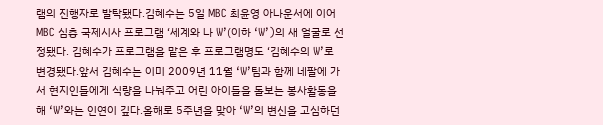램의 진행자로 발탁됐다.김혜수는 5일 MBC 최윤영 아나운서에 이어 MBC 심층 국제시사 프로그램 ‘세계와 나 W’(이하 ‘W’)의 새 얼굴로 선정됐다. 김혜수가 프로그램을 맡은 후 프로그램명도 ‘김혜수의 W’로 변경됐다.앞서 김혜수는 이미 2009년 11월 ‘W’팀과 함께 네팔에 가서 현지인들에게 식량을 나눠주고 어린 아이들을 돌보는 봉사활동을 해 ‘W’와는 인연이 깊다.올해로 5주년을 맞아 ‘W’의 변신을 고심하던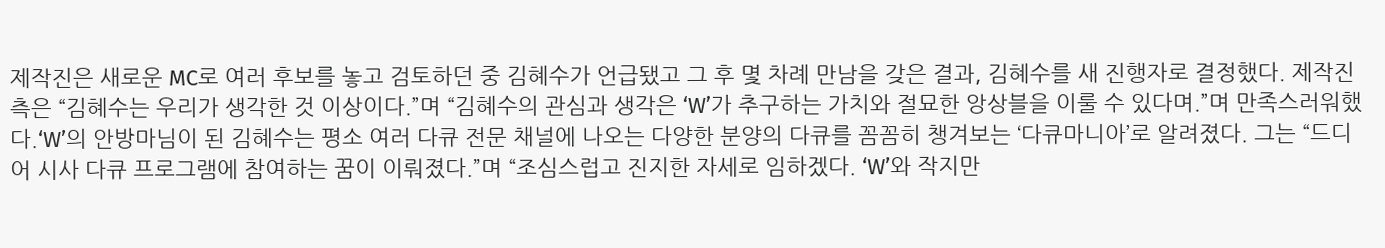제작진은 새로운 MC로 여러 후보를 놓고 검토하던 중 김혜수가 언급됐고 그 후 몇 차례 만남을 갖은 결과, 김혜수를 새 진행자로 결정했다. 제작진 측은 “김혜수는 우리가 생각한 것 이상이다.”며 “김혜수의 관심과 생각은 ‘W’가 추구하는 가치와 절묘한 앙상블을 이룰 수 있다며.”며 만족스러워했다.‘W’의 안방마님이 된 김혜수는 평소 여러 다큐 전문 채널에 나오는 다양한 분양의 다큐를 꼼꼼히 챙겨보는 ‘다큐마니아’로 알려졌다. 그는 “드디어 시사 다큐 프로그램에 참여하는 꿈이 이뤄졌다.”며 “조심스럽고 진지한 자세로 임하겠다. ‘W’와 작지만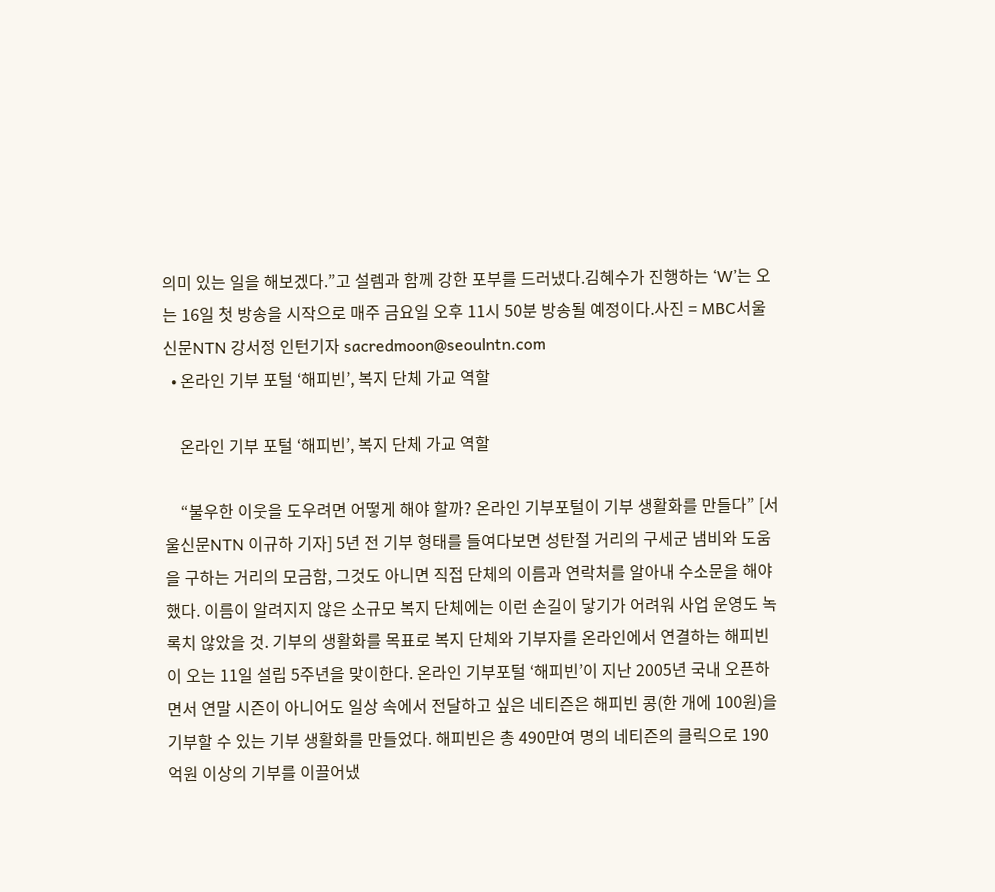의미 있는 일을 해보겠다.”고 설렘과 함께 강한 포부를 드러냈다.김혜수가 진행하는 ‘W’는 오는 16일 첫 방송을 시작으로 매주 금요일 오후 11시 50분 방송될 예정이다.사진 = MBC서울신문NTN 강서정 인턴기자 sacredmoon@seoulntn.com
  • 온라인 기부 포털 ‘해피빈’, 복지 단체 가교 역할

    온라인 기부 포털 ‘해피빈’, 복지 단체 가교 역할

    “불우한 이웃을 도우려면 어떻게 해야 할까? 온라인 기부포털이 기부 생활화를 만들다” [서울신문NTN 이규하 기자] 5년 전 기부 형태를 들여다보면 성탄절 거리의 구세군 냄비와 도움을 구하는 거리의 모금함, 그것도 아니면 직접 단체의 이름과 연락처를 알아내 수소문을 해야 했다. 이름이 알려지지 않은 소규모 복지 단체에는 이런 손길이 닿기가 어려워 사업 운영도 녹록치 않았을 것. 기부의 생활화를 목표로 복지 단체와 기부자를 온라인에서 연결하는 해피빈이 오는 11일 설립 5주년을 맞이한다. 온라인 기부포털 ‘해피빈’이 지난 2005년 국내 오픈하면서 연말 시즌이 아니어도 일상 속에서 전달하고 싶은 네티즌은 해피빈 콩(한 개에 100원)을 기부할 수 있는 기부 생활화를 만들었다. 해피빈은 총 490만여 명의 네티즌의 클릭으로 190억원 이상의 기부를 이끌어냈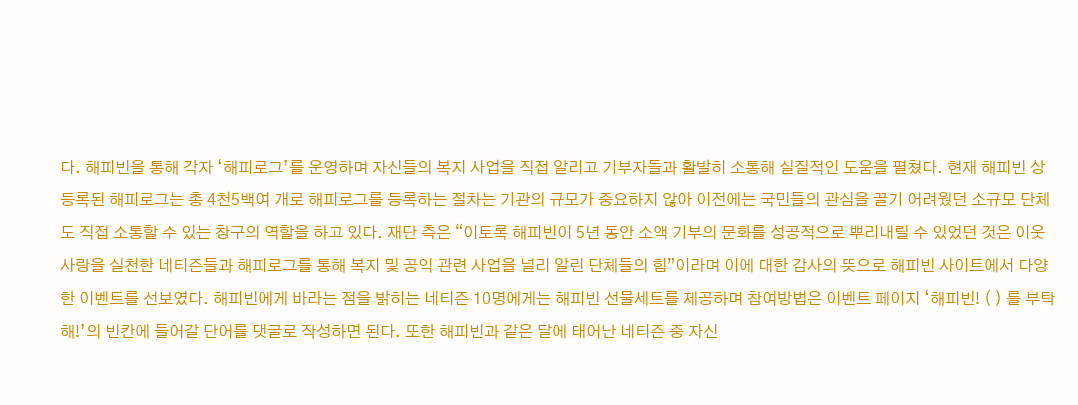다. 해피빈을 통해 각자 ‘해피로그’를 운영하며 자신들의 복지 사업을 직접 알리고 기부자들과 활발히 소통해 실질적인 도움을 펼쳤다. 현재 해피빈 상 등록된 해피로그는 총 4천5백여 개로 해피로그를 등록하는 절차는 기관의 규모가 중요하지 않아 이전에는 국민들의 관심을 끌기 어려웠던 소규모 단체도 직접 소통할 수 있는 창구의 역할을 하고 있다. 재단 측은 “이토록 해피빈이 5년 동안 소액 기부의 문화를 성공적으로 뿌리내릴 수 있었던 것은 이웃 사랑을 실천한 네티즌들과 해피로그를 통해 복지 및 공익 관련 사업을 널리 알린 단체들의 힘”이라며 이에 대한 감사의 뜻으로 해피빈 사이트에서 다양한 이벤트를 선보였다. 해피빈에게 바라는 점을 밝히는 네티즌 10명에게는 해피빈 선물세트를 제공하며 참여방법은 이벤트 페이지 ‘해피빈! ( ) 를 부탁해!’의 빈칸에 들어갈 단어를 댓글로 작성하면 된다. 또한 해피빈과 같은 달에 태어난 네티즌 중 자신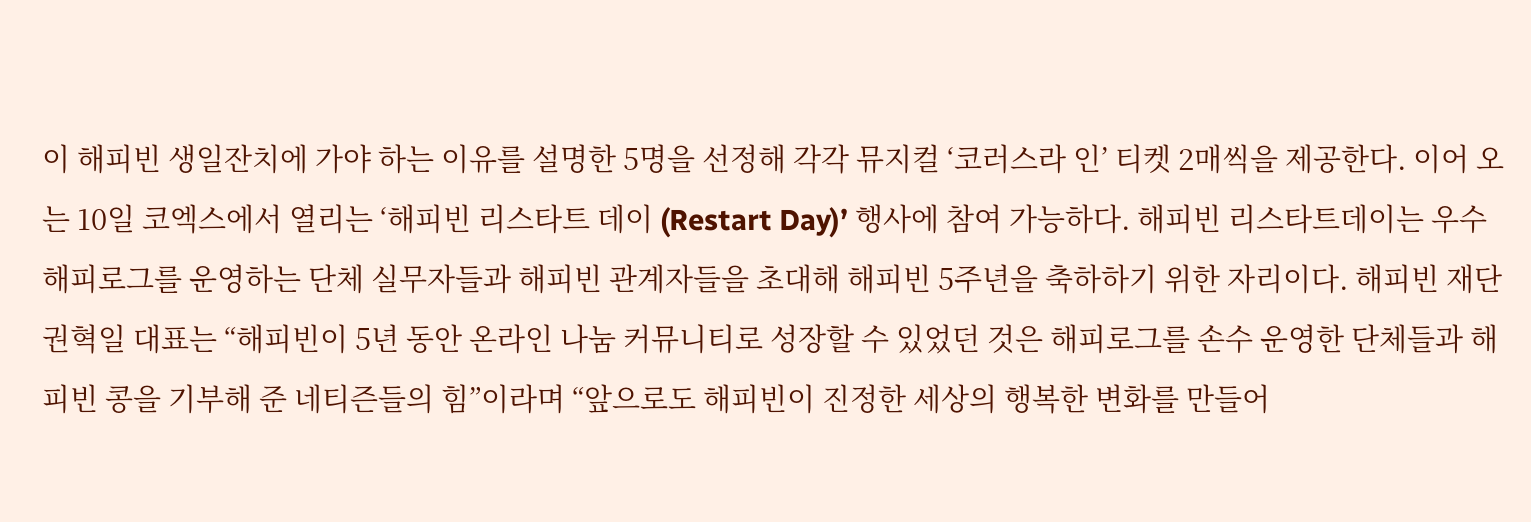이 해피빈 생일잔치에 가야 하는 이유를 설명한 5명을 선정해 각각 뮤지컬 ‘코러스라 인’ 티켓 2매씩을 제공한다. 이어 오는 10일 코엑스에서 열리는 ‘해피빈 리스타트 데이 (Restart Day)’ 행사에 참여 가능하다. 해피빈 리스타트데이는 우수 해피로그를 운영하는 단체 실무자들과 해피빈 관계자들을 초대해 해피빈 5주년을 축하하기 위한 자리이다. 해피빈 재단 권혁일 대표는 “해피빈이 5년 동안 온라인 나눔 커뮤니티로 성장할 수 있었던 것은 해피로그를 손수 운영한 단체들과 해피빈 콩을 기부해 준 네티즌들의 힘”이라며 “앞으로도 해피빈이 진정한 세상의 행복한 변화를 만들어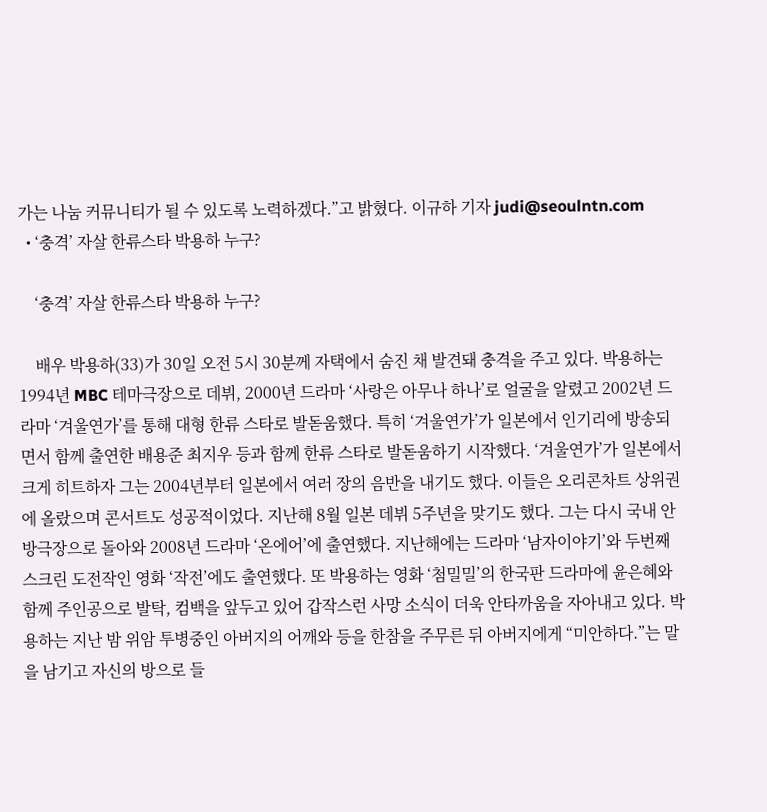가는 나눔 커뮤니티가 될 수 있도록 노력하겠다.”고 밝혔다. 이규하 기자 judi@seoulntn.com
  • ‘충격’ 자살 한류스타 박용하 누구?

    ‘충격’ 자살 한류스타 박용하 누구?

    배우 박용하(33)가 30일 오전 5시 30분께 자택에서 숨진 채 발견돼 충격을 주고 있다. 박용하는 1994년 MBC 테마극장으로 데뷔, 2000년 드라마 ‘사랑은 아무나 하나’로 얼굴을 알렸고 2002년 드라마 ‘겨울연가’를 통해 대형 한류 스타로 발돋움했다. 특히 ‘겨울연가’가 일본에서 인기리에 방송되면서 함께 출연한 배용준 최지우 등과 함께 한류 스타로 발돋움하기 시작했다. ‘겨울연가’가 일본에서 크게 히트하자 그는 2004년부터 일본에서 여러 장의 음반을 내기도 했다. 이들은 오리콘차트 상위권에 올랐으며 콘서트도 성공적이었다. 지난해 8월 일본 데뷔 5주년을 맞기도 했다. 그는 다시 국내 안방극장으로 돌아와 2008년 드라마 ‘온에어’에 출연했다. 지난해에는 드라마 ‘남자이야기’와 두번째 스크린 도전작인 영화 ‘작전’에도 출연했다. 또 박용하는 영화 ‘첨밀밀’의 한국판 드라마에 윤은혜와 함께 주인공으로 발탁, 컴백을 앞두고 있어 갑작스런 사망 소식이 더욱 안타까움을 자아내고 있다. 박용하는 지난 밤 위암 투병중인 아버지의 어깨와 등을 한참을 주무른 뒤 아버지에게 “미안하다.”는 말을 남기고 자신의 방으로 들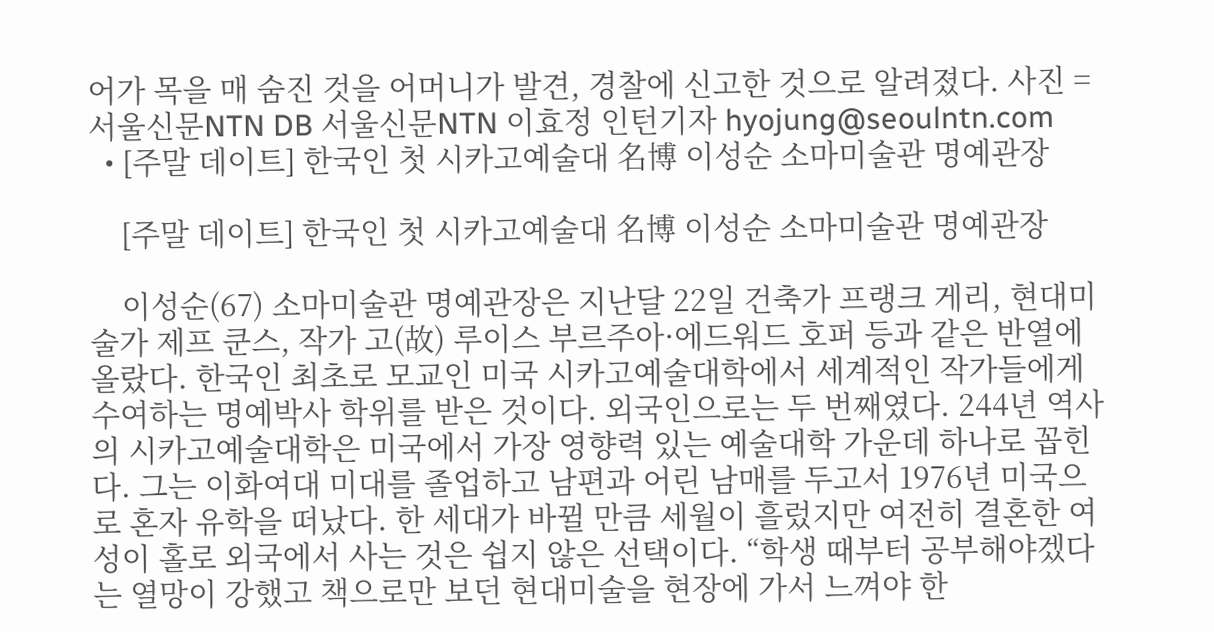어가 목을 매 숨진 것을 어머니가 발견, 경찰에 신고한 것으로 알려졌다. 사진 = 서울신문NTN DB 서울신문NTN 이효정 인턴기자 hyojung@seoulntn.com
  • [주말 데이트] 한국인 첫 시카고예술대 名博 이성순 소마미술관 명예관장

    [주말 데이트] 한국인 첫 시카고예술대 名博 이성순 소마미술관 명예관장

    이성순(67) 소마미술관 명예관장은 지난달 22일 건축가 프랭크 게리, 현대미술가 제프 쿤스, 작가 고(故) 루이스 부르주아·에드워드 호퍼 등과 같은 반열에 올랐다. 한국인 최초로 모교인 미국 시카고예술대학에서 세계적인 작가들에게 수여하는 명예박사 학위를 받은 것이다. 외국인으로는 두 번째였다. 244년 역사의 시카고예술대학은 미국에서 가장 영향력 있는 예술대학 가운데 하나로 꼽힌다. 그는 이화여대 미대를 졸업하고 남편과 어린 남매를 두고서 1976년 미국으로 혼자 유학을 떠났다. 한 세대가 바뀔 만큼 세월이 흘렀지만 여전히 결혼한 여성이 홀로 외국에서 사는 것은 쉽지 않은 선택이다. “학생 때부터 공부해야겠다는 열망이 강했고 책으로만 보던 현대미술을 현장에 가서 느껴야 한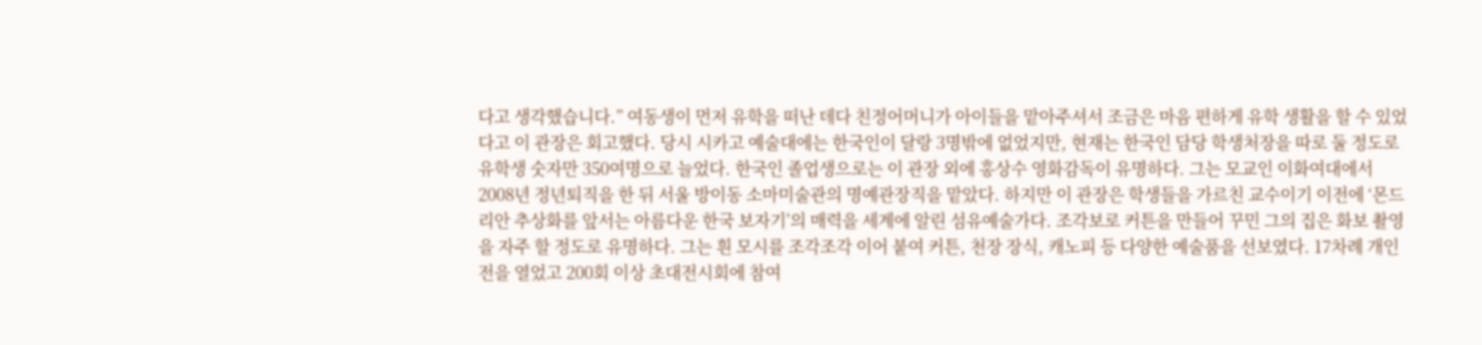다고 생각했습니다.” 여동생이 먼저 유학을 떠난 데다 친정어머니가 아이들을 맡아주셔서 조금은 마음 편하게 유학 생활을 할 수 있었다고 이 관장은 회고했다. 당시 시카고 예술대에는 한국인이 달랑 3명밖에 없었지만, 현재는 한국인 담당 학생처장을 따로 둘 정도로 유학생 숫자만 350여명으로 늘었다. 한국인 졸업생으로는 이 관장 외에 홍상수 영화감독이 유명하다. 그는 모교인 이화여대에서 2008년 정년퇴직을 한 뒤 서울 방이동 소마미술관의 명예관장직을 맡았다. 하지만 이 관장은 학생들을 가르친 교수이기 이전에 ‘몬드리안 추상화를 앞서는 아름다운 한국 보자기’의 매력을 세계에 알린 섬유예술가다. 조각보로 커튼을 만들어 꾸민 그의 집은 화보 촬영을 자주 할 정도로 유명하다. 그는 흰 모시를 조각조각 이어 붙여 커튼, 천장 장식, 캐노피 등 다양한 예술품을 선보였다. 17차례 개인전을 열었고 200회 이상 초대전시회에 참여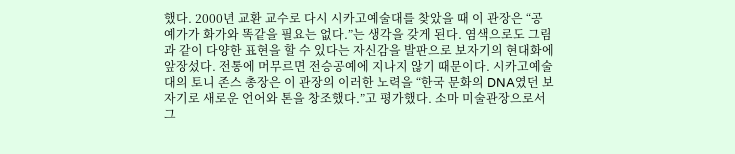했다. 2000년 교환 교수로 다시 시카고예술대를 찾았을 때 이 관장은 “공예가가 화가와 똑같을 필요는 없다.”는 생각을 갖게 된다. 염색으로도 그림과 같이 다양한 표현을 할 수 있다는 자신감을 발판으로 보자기의 현대화에 앞장섰다. 전통에 머무르면 전승공예에 지나지 않기 때문이다. 시카고예술대의 토니 존스 총장은 이 관장의 이러한 노력을 “한국 문화의 DNA였던 보자기로 새로운 언어와 톤을 창조했다.”고 평가했다. 소마 미술관장으로서 그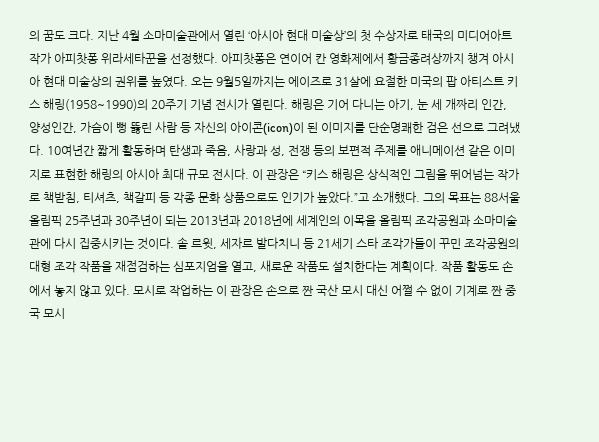의 꿈도 크다. 지난 4월 소마미술관에서 열린 ‘아시아 현대 미술상’의 첫 수상자로 태국의 미디어아트 작가 아피찻퐁 위라세타꾼을 선정했다. 아피찻퐁은 연이어 칸 영화제에서 황금종려상까지 챙겨 아시아 현대 미술상의 권위를 높였다. 오는 9월5일까지는 에이즈로 31살에 요절한 미국의 팝 아티스트 키스 해링(1958~1990)의 20주기 기념 전시가 열린다. 해링은 기어 다니는 아기, 눈 세 개짜리 인간, 양성인간, 가슴이 뻥 뚫린 사람 등 자신의 아이콘(icon)이 된 이미지를 단순명쾌한 검은 선으로 그려냈다. 10여년간 짧게 활동하며 탄생과 죽음, 사랑과 성, 전쟁 등의 보편적 주제를 애니메이션 같은 이미지로 표현한 해링의 아시아 최대 규모 전시다. 이 관장은 “키스 해링은 상식적인 그림을 뛰어넘는 작가로 책받침, 티셔츠, 책갈피 등 각종 문화 상품으로도 인기가 높았다.”고 소개했다. 그의 목표는 88서울올림픽 25주년과 30주년이 되는 2013년과 2018년에 세계인의 이목을 올림픽 조각공원과 소마미술관에 다시 집중시키는 것이다. 솔 르윗, 세자르 발다치니 등 21세기 스타 조각가들이 꾸민 조각공원의 대형 조각 작품을 재점검하는 심포지엄을 열고, 새로운 작품도 설치한다는 계획이다. 작품 활동도 손에서 놓지 않고 있다. 모시로 작업하는 이 관장은 손으로 짠 국산 모시 대신 어쩔 수 없이 기계로 짠 중국 모시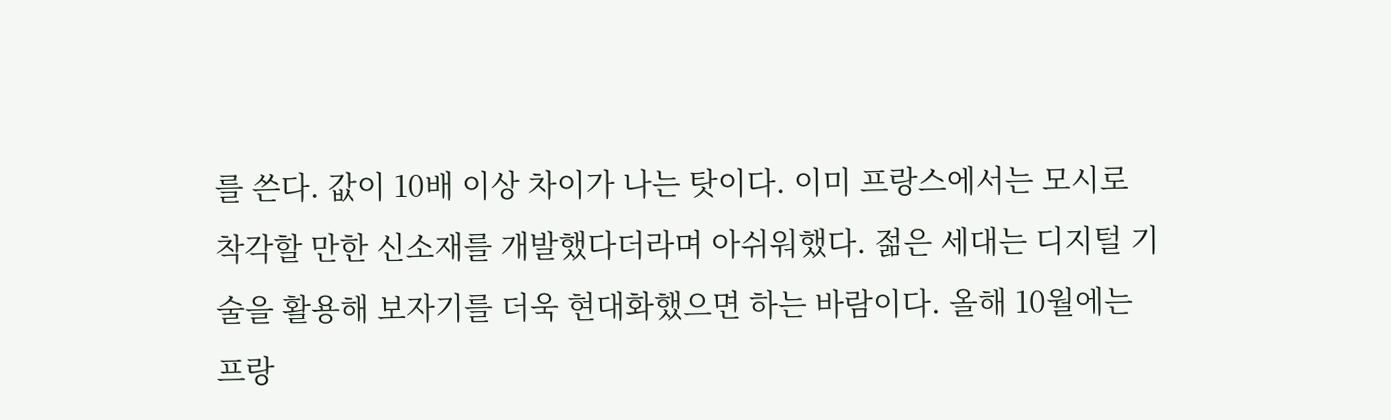를 쓴다. 값이 10배 이상 차이가 나는 탓이다. 이미 프랑스에서는 모시로 착각할 만한 신소재를 개발했다더라며 아쉬워했다. 젊은 세대는 디지털 기술을 활용해 보자기를 더욱 현대화했으면 하는 바람이다. 올해 10월에는 프랑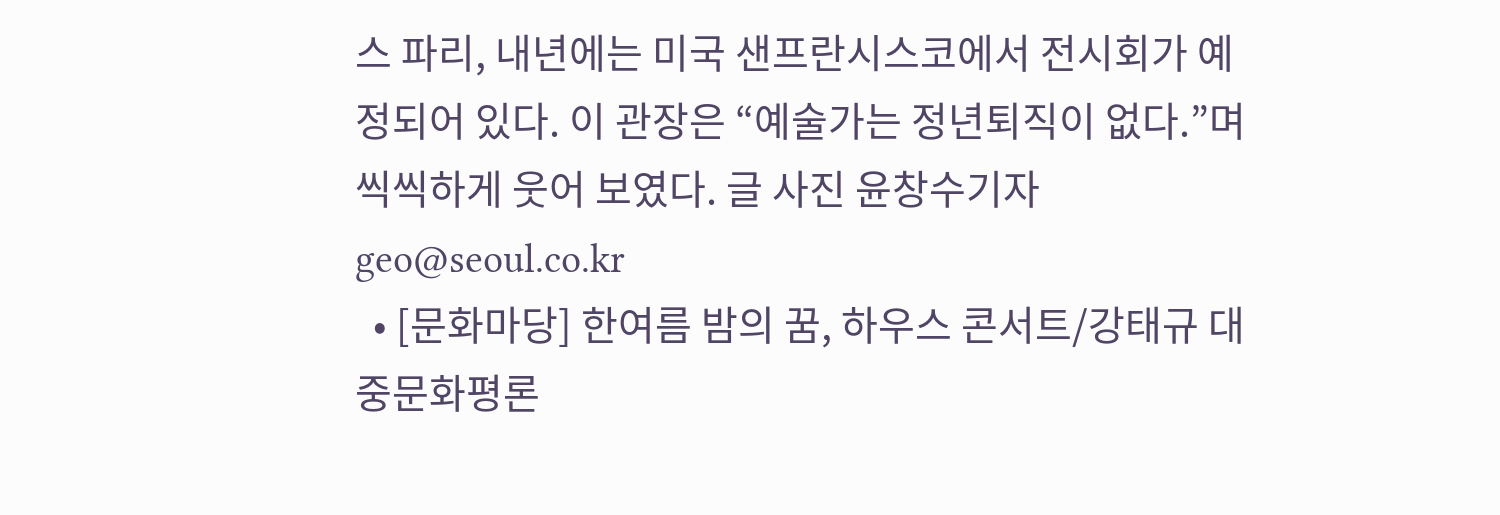스 파리, 내년에는 미국 샌프란시스코에서 전시회가 예정되어 있다. 이 관장은 “예술가는 정년퇴직이 없다.”며 씩씩하게 웃어 보였다. 글 사진 윤창수기자 geo@seoul.co.kr
  • [문화마당] 한여름 밤의 꿈, 하우스 콘서트/강태규 대중문화평론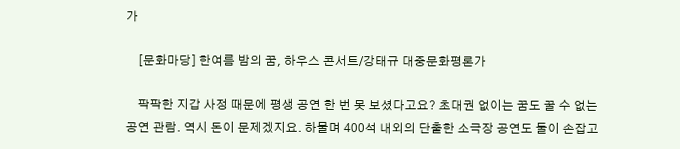가

    [문화마당] 한여름 밤의 꿈, 하우스 콘서트/강태규 대중문화평론가

    팍팍한 지갑 사정 때문에 평생 공연 한 번 못 보셨다고요? 초대권 없이는 꿈도 꿀 수 없는 공연 관람. 역시 돈이 문제겠지요. 하물며 400석 내외의 단출한 소극장 공연도 둘이 손잡고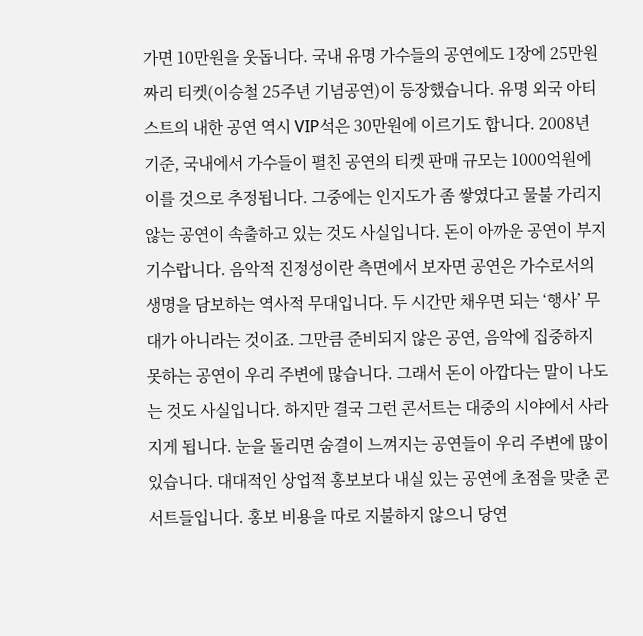가면 10만원을 웃돕니다. 국내 유명 가수들의 공연에도 1장에 25만원짜리 티켓(이승철 25주년 기념공연)이 등장했습니다. 유명 외국 아티스트의 내한 공연 역시 VIP석은 30만원에 이르기도 합니다. 2008년 기준, 국내에서 가수들이 펼친 공연의 티켓 판매 규모는 1000억원에 이를 것으로 추정됩니다. 그중에는 인지도가 좀 쌓였다고 물불 가리지 않는 공연이 속출하고 있는 것도 사실입니다. 돈이 아까운 공연이 부지기수랍니다. 음악적 진정성이란 측면에서 보자면 공연은 가수로서의 생명을 담보하는 역사적 무대입니다. 두 시간만 채우면 되는 ‘행사’ 무대가 아니라는 것이죠. 그만큼 준비되지 않은 공연, 음악에 집중하지 못하는 공연이 우리 주변에 많습니다. 그래서 돈이 아깝다는 말이 나도는 것도 사실입니다. 하지만 결국 그런 콘서트는 대중의 시야에서 사라지게 됩니다. 눈을 돌리면 숨결이 느껴지는 공연들이 우리 주변에 많이 있습니다. 대대적인 상업적 홍보보다 내실 있는 공연에 초점을 맞춘 콘서트들입니다. 홍보 비용을 따로 지불하지 않으니 당연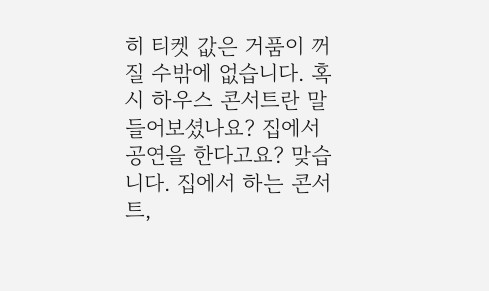히 티켓 값은 거품이 꺼질 수밖에 없습니다. 혹시 하우스 콘서트란 말 들어보셨나요? 집에서 공연을 한다고요? 맞습니다. 집에서 하는 콘서트,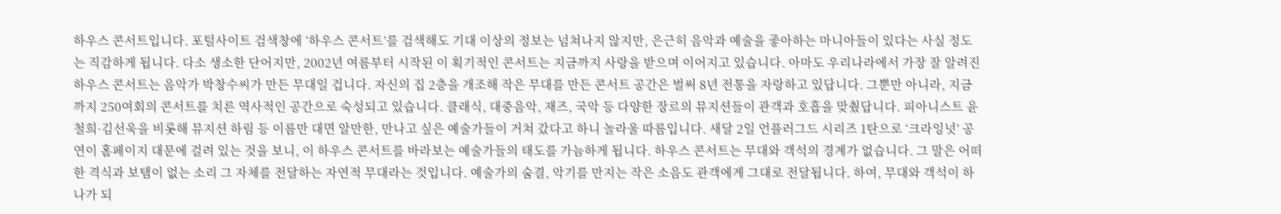하우스 콘서트입니다. 포털사이트 검색창에 ‘하우스 콘서트’를 검색해도 기대 이상의 정보는 넘쳐나지 않지만, 은근히 음악과 예술을 좋아하는 마니아들이 있다는 사실 정도는 직감하게 됩니다. 다소 생소한 단어지만, 2002년 여름부터 시작된 이 획기적인 콘서트는 지금까지 사랑을 받으며 이어지고 있습니다. 아마도 우리나라에서 가장 잘 알려진 하우스 콘서트는 음악가 박창수씨가 만든 무대일 겁니다. 자신의 집 2층을 개조해 작은 무대를 만든 콘서트 공간은 벌써 8년 전통을 자랑하고 있답니다. 그뿐만 아니라, 지금까지 250여회의 콘서트를 치른 역사적인 공간으로 숙성되고 있습니다. 클래식, 대중음악, 재즈, 국악 등 다양한 장르의 뮤지션들이 관객과 호흡을 맞췄답니다. 피아니스트 윤철희·김선욱을 비롯해 뮤지션 하림 등 이름만 대면 알만한, 만나고 싶은 예술가들이 거쳐 갔다고 하니 놀라울 따름입니다. 새달 2일 언플러그드 시리즈 1탄으로 ‘크라잉넛’ 공연이 홈페이지 대문에 걸려 있는 것을 보니, 이 하우스 콘서트를 바라보는 예술가들의 태도를 가늠하게 됩니다. 하우스 콘서트는 무대와 객석의 경계가 없습니다. 그 말은 어떠한 격식과 보탬이 없는 소리 그 자체를 전달하는 자연적 무대라는 것입니다. 예술가의 숨결, 악기를 만지는 작은 소음도 관객에게 그대로 전달됩니다. 하여, 무대와 객석이 하나가 되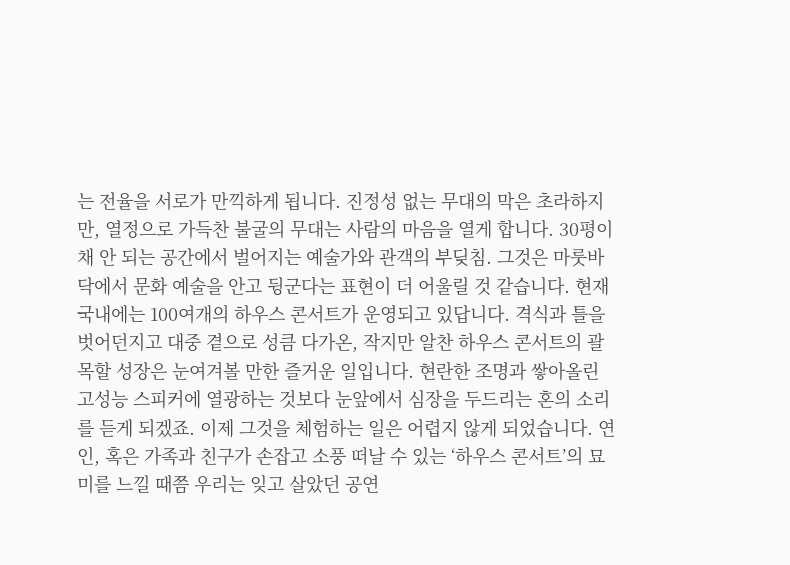는 전율을 서로가 만끽하게 됩니다. 진정성 없는 무대의 막은 초라하지만, 열정으로 가득찬 불굴의 무대는 사람의 마음을 열게 합니다. 30평이 채 안 되는 공간에서 벌어지는 예술가와 관객의 부딪침. 그것은 마룻바닥에서 문화 예술을 안고 뒹군다는 표현이 더 어울릴 것 같습니다. 현재 국내에는 100여개의 하우스 콘서트가 운영되고 있답니다. 격식과 틀을 벗어던지고 대중 곁으로 성큼 다가온, 작지만 알찬 하우스 콘서트의 괄목할 성장은 눈여겨볼 만한 즐거운 일입니다. 현란한 조명과 쌓아올린 고성능 스피커에 열광하는 것보다 눈앞에서 심장을 두드리는 혼의 소리를 듣게 되겠죠. 이제 그것을 체험하는 일은 어렵지 않게 되었습니다. 연인, 혹은 가족과 친구가 손잡고 소풍 떠날 수 있는 ‘하우스 콘서트’의 묘미를 느낄 때쯤 우리는 잊고 살았던 공연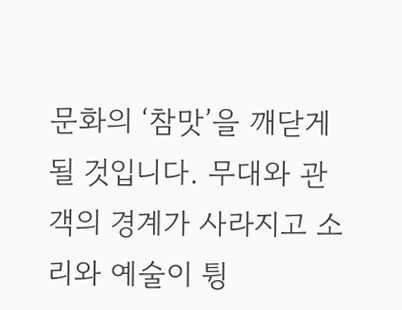문화의 ‘참맛’을 깨닫게 될 것입니다. 무대와 관객의 경계가 사라지고 소리와 예술이 튕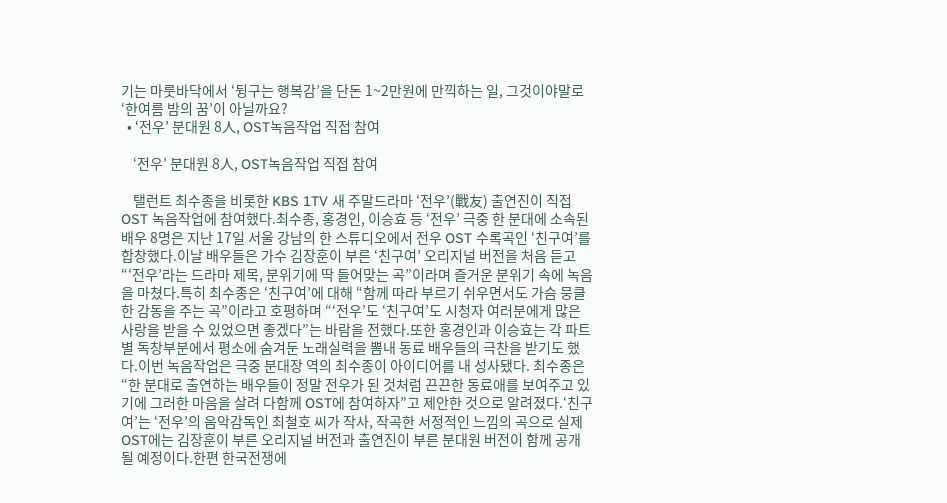기는 마룻바닥에서 ‘뒹구는 행복감’을 단돈 1~2만원에 만끽하는 일, 그것이야말로 ‘한여름 밤의 꿈’이 아닐까요?
  • ‘전우’ 분대원 8人, OST녹음작업 직접 참여

    ‘전우’ 분대원 8人, OST녹음작업 직접 참여

    탤런트 최수종을 비롯한 KBS 1TV 새 주말드라마 ‘전우’(戰友) 출연진이 직접 OST 녹음작업에 참여했다.최수종, 홍경인, 이승효 등 ‘전우’ 극중 한 분대에 소속된 배우 8명은 지난 17일 서울 강남의 한 스튜디오에서 전우 OST 수록곡인 ‘친구여’를 합창했다.이날 배우들은 가수 김장훈이 부른 ‘친구여’ 오리지널 버전을 처음 듣고 “‘전우’라는 드라마 제목, 분위기에 딱 들어맞는 곡”이라며 즐거운 분위기 속에 녹음을 마쳤다.특히 최수종은 ‘친구여’에 대해 “함께 따라 부르기 쉬우면서도 가슴 뭉클한 감동을 주는 곡”이라고 호평하며 “‘전우’도 ‘친구여’도 시청자 여러분에게 많은 사랑을 받을 수 있었으면 좋겠다”는 바람을 전했다.또한 홍경인과 이승효는 각 파트별 독창부분에서 평소에 숨겨둔 노래실력을 뽐내 동료 배우들의 극찬을 받기도 했다.이번 녹음작업은 극중 분대장 역의 최수종이 아이디어를 내 성사됐다. 최수종은 “한 분대로 출연하는 배우들이 정말 전우가 된 것처럼 끈끈한 동료애를 보여주고 있기에 그러한 마음을 살려 다함께 OST에 참여하자”고 제안한 것으로 알려졌다.‘친구여’는 ‘전우’의 음악감독인 최철호 씨가 작사, 작곡한 서정적인 느낌의 곡으로 실제 OST에는 김장훈이 부른 오리지널 버전과 출연진이 부른 분대원 버전이 함께 공개될 예정이다.한편 한국전쟁에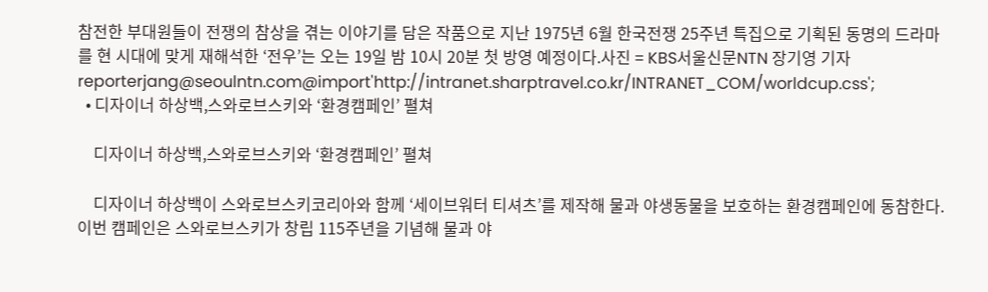참전한 부대원들이 전쟁의 참상을 겪는 이야기를 담은 작품으로 지난 1975년 6월 한국전쟁 25주년 특집으로 기획된 동명의 드라마를 현 시대에 맞게 재해석한 ‘전우’는 오는 19일 밤 10시 20분 첫 방영 예정이다.사진 = KBS서울신문NTN 장기영 기자 reporterjang@seoulntn.com@import'http://intranet.sharptravel.co.kr/INTRANET_COM/worldcup.css';
  • 디자이너 하상백,스와로브스키와 ‘환경캠페인’ 펼쳐

    디자이너 하상백,스와로브스키와 ‘환경캠페인’ 펼쳐

    디자이너 하상백이 스와로브스키코리아와 함께 ‘세이브워터 티셔츠’를 제작해 물과 야생동물을 보호하는 환경캠페인에 동참한다.이번 캠페인은 스와로브스키가 창립 115주년을 기념해 물과 야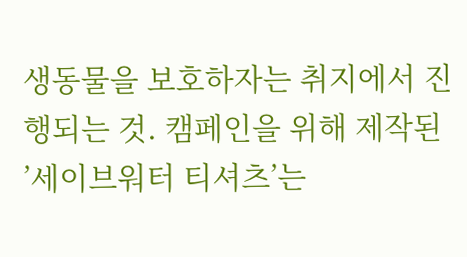생동물을 보호하자는 취지에서 진행되는 것. 캠페인을 위해 제작된 ’세이브워터 티셔츠’는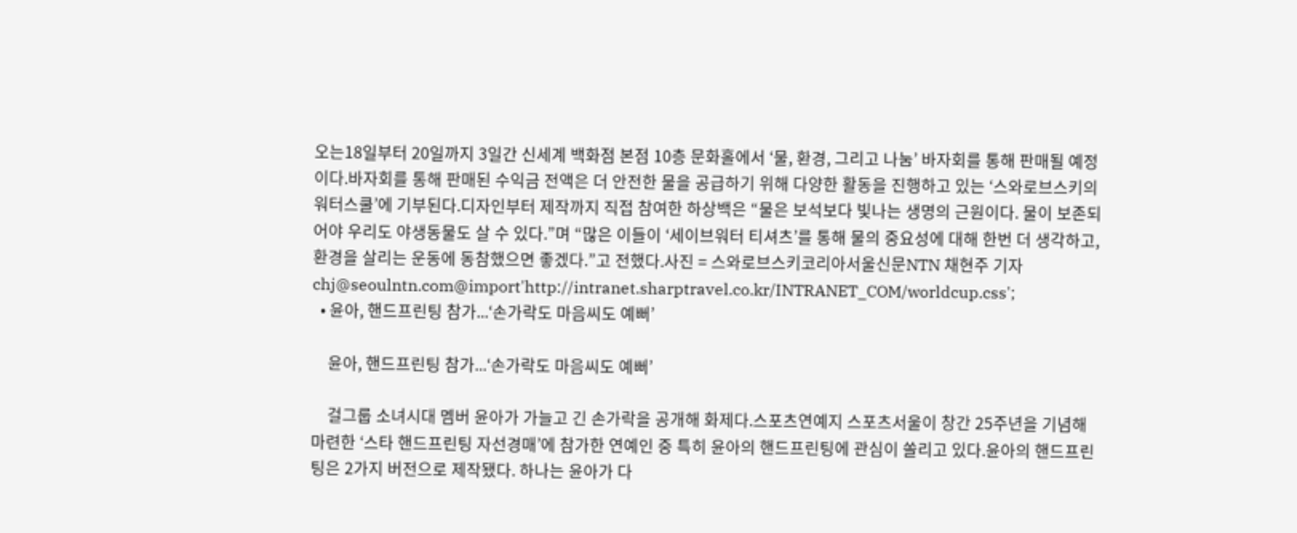오는18일부터 20일까지 3일간 신세계 백화점 본점 10층 문화홀에서 ‘물, 환경, 그리고 나눔’ 바자회를 통해 판매될 예정이다.바자회를 통해 판매된 수익금 전액은 더 안전한 물을 공급하기 위해 다양한 활동을 진행하고 있는 ‘스와로브스키의 워터스쿨’에 기부된다.디자인부터 제작까지 직접 참여한 하상백은 “물은 보석보다 빛나는 생명의 근원이다. 물이 보존되어야 우리도 야생동물도 살 수 있다.”며 “많은 이들이 ‘세이브워터 티셔츠’를 통해 물의 중요성에 대해 한번 더 생각하고, 환경을 살리는 운동에 동참했으면 좋겠다.”고 전했다.사진 = 스와로브스키코리아서울신문NTN 채현주 기자 chj@seoulntn.com@import'http://intranet.sharptravel.co.kr/INTRANET_COM/worldcup.css';
  • 윤아, 핸드프린팅 참가...‘손가락도 마음씨도 예뻐’

    윤아, 핸드프린팅 참가...‘손가락도 마음씨도 예뻐’

    걸그룹 소녀시대 멤버 윤아가 가늘고 긴 손가락을 공개해 화제다.스포츠연예지 스포츠서울이 창간 25주년을 기념해 마련한 ‘스타 핸드프린팅 자선경매’에 참가한 연예인 중 특히 윤아의 핸드프린팅에 관심이 쏠리고 있다.윤아의 핸드프린팅은 2가지 버전으로 제작됐다. 하나는 윤아가 다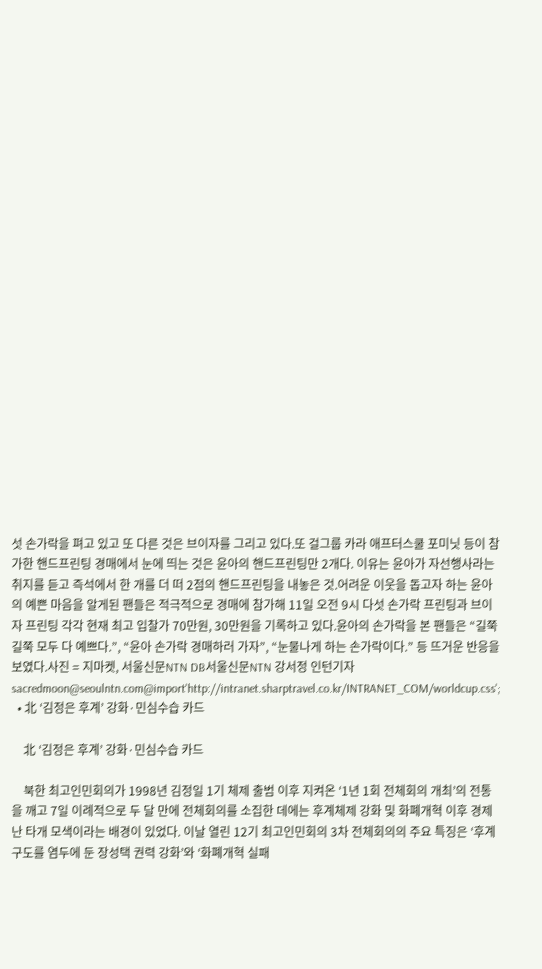섯 손가락을 펴고 있고 또 다른 것은 브이자를 그리고 있다.또 걸그룹 카라 애프터스쿨 포미닛 등이 참가한 핸드프린팅 경매에서 눈에 띄는 것은 윤아의 핸드프린팅만 2개다. 이유는 윤아가 자선행사라는 취지를 듣고 즉석에서 한 개를 더 떠 2점의 핸드프린팅을 내놓은 것.어려운 이웃을 돕고자 하는 윤아의 예쁜 마음을 알게된 팬들은 적극적으로 경매에 참가해 11일 오전 9시 다섯 손가락 프린팅과 브이자 프린팅 각각 현재 최고 입찰가 70만원, 30만원을 기록하고 있다.윤아의 손가락을 본 팬들은 “길쭉길쭉 모두 다 예쁘다.”, “윤아 손가락 경매하러 가자”, “눈물나게 하는 손가락이다.” 등 뜨거운 반응을 보였다.사진 = 지마켓, 서울신문NTN DB서울신문NTN 강서정 인턴기자 sacredmoon@seoulntn.com@import'http://intranet.sharptravel.co.kr/INTRANET_COM/worldcup.css';
  • 北 ‘김정은 후계’ 강화·민심수습 카드

    北 ‘김정은 후계’ 강화·민심수습 카드

    북한 최고인민회의가 1998년 김정일 1기 체제 출범 이후 지켜온 ‘1년 1회 전체회의 개최’의 전통을 깨고 7일 이례적으로 두 달 만에 전체회의를 소집한 데에는 후계체제 강화 및 화폐개혁 이후 경제난 타개 모색이라는 배경이 있었다. 이날 열린 12기 최고인민회의 3차 전체회의의 주요 특징은 ‘후계구도를 염두에 둔 장성택 권력 강화’와 ‘화폐개혁 실패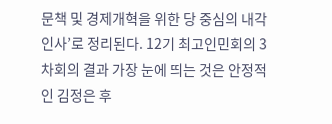문책 및 경제개혁을 위한 당 중심의 내각 인사’로 정리된다. 12기 최고인민회의 3차회의 결과 가장 눈에 띄는 것은 안정적인 김정은 후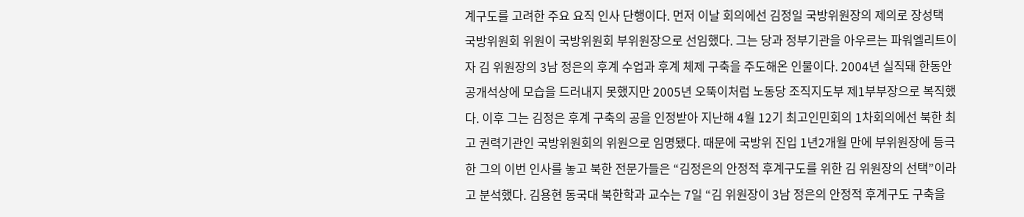계구도를 고려한 주요 요직 인사 단행이다. 먼저 이날 회의에선 김정일 국방위원장의 제의로 장성택 국방위원회 위원이 국방위원회 부위원장으로 선임했다. 그는 당과 정부기관을 아우르는 파워엘리트이자 김 위원장의 3남 정은의 후계 수업과 후계 체제 구축을 주도해온 인물이다. 2004년 실직돼 한동안 공개석상에 모습을 드러내지 못했지만 2005년 오뚝이처럼 노동당 조직지도부 제1부부장으로 복직했다. 이후 그는 김정은 후계 구축의 공을 인정받아 지난해 4월 12기 최고인민회의 1차회의에선 북한 최고 권력기관인 국방위원회의 위원으로 임명됐다. 때문에 국방위 진입 1년2개월 만에 부위원장에 등극한 그의 이번 인사를 놓고 북한 전문가들은 “김정은의 안정적 후계구도를 위한 김 위원장의 선택”이라고 분석했다. 김용현 동국대 북한학과 교수는 7일 “김 위원장이 3남 정은의 안정적 후계구도 구축을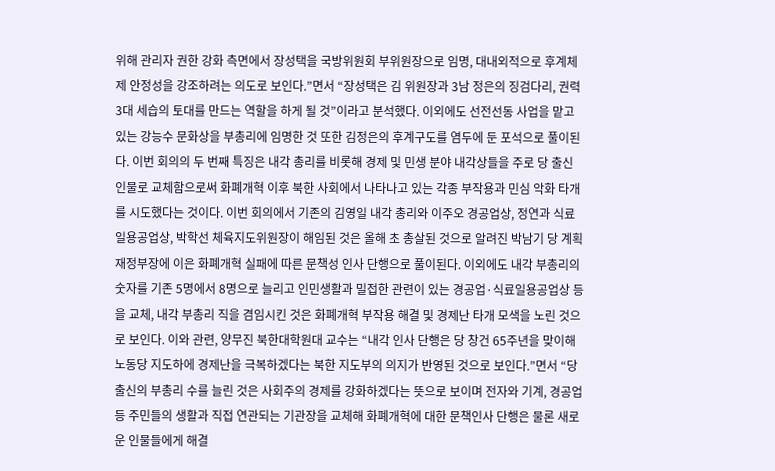위해 관리자 권한 강화 측면에서 장성택을 국방위원회 부위원장으로 임명, 대내외적으로 후계체제 안정성을 강조하려는 의도로 보인다.”면서 “장성택은 김 위원장과 3남 정은의 징검다리, 권력 3대 세습의 토대를 만드는 역할을 하게 될 것”이라고 분석했다. 이외에도 선전선동 사업을 맡고 있는 강능수 문화상을 부총리에 임명한 것 또한 김정은의 후계구도를 염두에 둔 포석으로 풀이된다. 이번 회의의 두 번째 특징은 내각 총리를 비롯해 경제 및 민생 분야 내각상들을 주로 당 출신 인물로 교체함으로써 화폐개혁 이후 북한 사회에서 나타나고 있는 각종 부작용과 민심 악화 타개를 시도했다는 것이다. 이번 회의에서 기존의 김영일 내각 총리와 이주오 경공업상, 정연과 식료일용공업상, 박학선 체육지도위원장이 해임된 것은 올해 초 총살된 것으로 알려진 박남기 당 계획재정부장에 이은 화폐개혁 실패에 따른 문책성 인사 단행으로 풀이된다. 이외에도 내각 부총리의 숫자를 기존 5명에서 8명으로 늘리고 인민생활과 밀접한 관련이 있는 경공업·식료일용공업상 등을 교체, 내각 부총리 직을 겸임시킨 것은 화폐개혁 부작용 해결 및 경제난 타개 모색을 노린 것으로 보인다. 이와 관련, 양무진 북한대학원대 교수는 “내각 인사 단행은 당 창건 65주년을 맞이해 노동당 지도하에 경제난을 극복하겠다는 북한 지도부의 의지가 반영된 것으로 보인다.”면서 “당 출신의 부총리 수를 늘린 것은 사회주의 경제를 강화하겠다는 뜻으로 보이며 전자와 기계, 경공업 등 주민들의 생활과 직접 연관되는 기관장을 교체해 화폐개혁에 대한 문책인사 단행은 물론 새로운 인물들에게 해결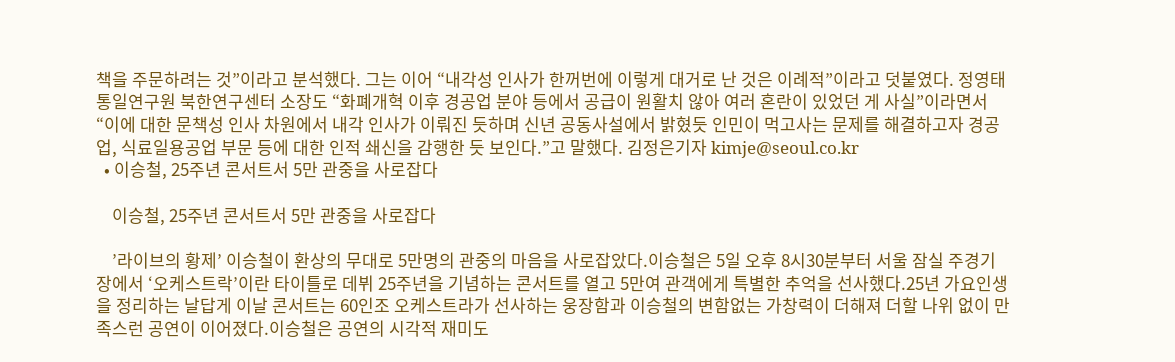책을 주문하려는 것”이라고 분석했다. 그는 이어 “내각성 인사가 한꺼번에 이렇게 대거로 난 것은 이례적”이라고 덧붙였다. 정영태 통일연구원 북한연구센터 소장도 “화폐개혁 이후 경공업 분야 등에서 공급이 원활치 않아 여러 혼란이 있었던 게 사실”이라면서 “이에 대한 문책성 인사 차원에서 내각 인사가 이뤄진 듯하며 신년 공동사설에서 밝혔듯 인민이 먹고사는 문제를 해결하고자 경공업, 식료일용공업 부문 등에 대한 인적 쇄신을 감행한 듯 보인다.”고 말했다. 김정은기자 kimje@seoul.co.kr
  • 이승철, 25주년 콘서트서 5만 관중을 사로잡다

    이승철, 25주년 콘서트서 5만 관중을 사로잡다

    ’라이브의 황제’ 이승철이 환상의 무대로 5만명의 관중의 마음을 사로잡았다.이승철은 5일 오후 8시30분부터 서울 잠실 주경기장에서 ‘오케스트락’이란 타이틀로 데뷔 25주년을 기념하는 콘서트를 열고 5만여 관객에게 특별한 추억을 선사했다.25년 가요인생을 정리하는 날답게 이날 콘서트는 60인조 오케스트라가 선사하는 웅장함과 이승철의 변함없는 가창력이 더해져 더할 나위 없이 만족스런 공연이 이어졌다.이승철은 공연의 시각적 재미도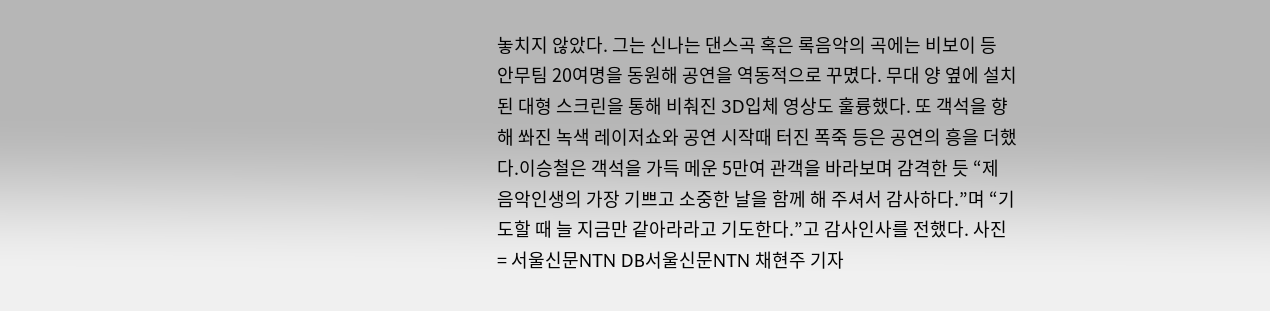놓치지 않았다. 그는 신나는 댄스곡 혹은 록음악의 곡에는 비보이 등 안무팀 20여명을 동원해 공연을 역동적으로 꾸몄다. 무대 양 옆에 설치된 대형 스크린을 통해 비춰진 3D입체 영상도 훌륭했다. 또 객석을 향해 쏴진 녹색 레이저쇼와 공연 시작때 터진 폭죽 등은 공연의 흥을 더했다.이승철은 객석을 가득 메운 5만여 관객을 바라보며 감격한 듯 “제 음악인생의 가장 기쁘고 소중한 날을 함께 해 주셔서 감사하다.”며 “기도할 때 늘 지금만 같아라라고 기도한다.”고 감사인사를 전했다. 사진 = 서울신문NTN DB서울신문NTN 채현주 기자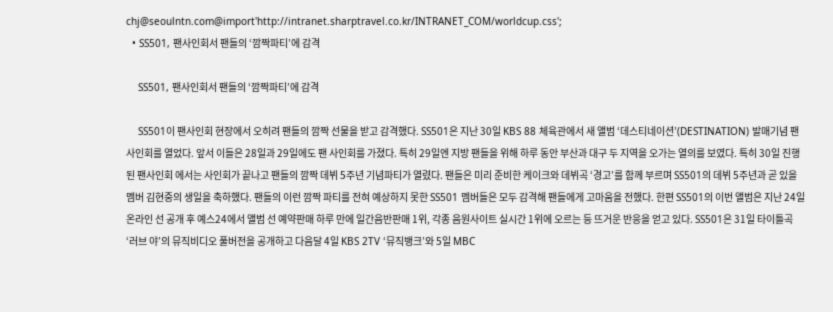chj@seoulntn.com@import'http://intranet.sharptravel.co.kr/INTRANET_COM/worldcup.css';
  • SS501, 팬사인회서 팬들의 ‘깜짝파티’에 감격

    SS501, 팬사인회서 팬들의 ‘깜짝파티’에 감격

    SS501이 팬사인회 현장에서 오히려 팬들의 깜짝 선물을 받고 감격했다. SS501은 지난 30일 KBS 88 체육관에서 새 앨범 ‘데스티네이션’(DESTINATION) 발매기념 팬 사인회를 열었다. 앞서 이들은 28일과 29일에도 팬 사인회를 가졌다. 특히 29일엔 지방 팬들을 위해 하루 동안 부산과 대구 두 지역을 오가는 열의를 보였다. 특히 30일 진행된 팬사인회 에서는 사인회가 끝나고 팬들의 깜짝 데뷔 5주년 기념파티가 열렸다. 팬들은 미리 준비한 케이크와 데뷔곡 ‘경고’를 함께 부르며 SS501의 데뷔 5주년과 곧 있을 멤버 김현중의 생일을 축하했다. 팬들의 이런 깜짝 파티를 전혀 예상하지 못한 SS501 멤버들은 모두 감격해 팬들에게 고마움을 전했다. 한편 SS501의 이번 앨범은 지난 24일 온라인 선 공개 후 예스24에서 앨범 선 예약판매 하루 만에 일간음반판매 1위, 각종 음원사이트 실시간 1위에 오르는 등 뜨거운 반응을 얻고 있다. SS501은 31일 타이틀곡 ‘러브 야’의 뮤직비디오 풀버전을 공개하고 다음달 4일 KBS 2TV ‘뮤직뱅크’와 5일 MBC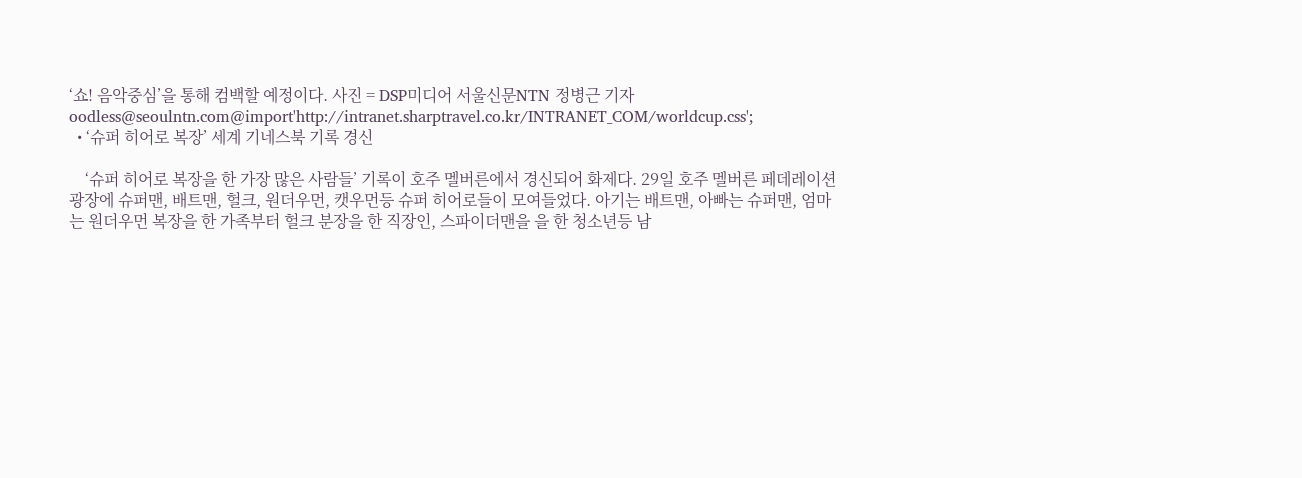‘쇼! 음악중심’을 통해 컴백할 예정이다. 사진 = DSP미디어 서울신문NTN 정병근 기자 oodless@seoulntn.com@import'http://intranet.sharptravel.co.kr/INTRANET_COM/worldcup.css';
  • ‘슈퍼 히어로 복장’ 세계 기네스북 기록 경신

    ‘슈퍼 히어로 복장을 한 가장 많은 사람들’ 기록이 호주 멜버른에서 경신되어 화제다. 29일 호주 멜버른 페데레이션 광장에 슈퍼맨, 배트맨, 헐크, 원더우먼, 캣우먼등 슈퍼 히어로들이 모여들었다. 아기는 배트맨, 아빠는 슈퍼맨, 엄마는 원더우먼 복장을 한 가족부터 헐크 분장을 한 직장인, 스파이더맨을 을 한 청소년등 남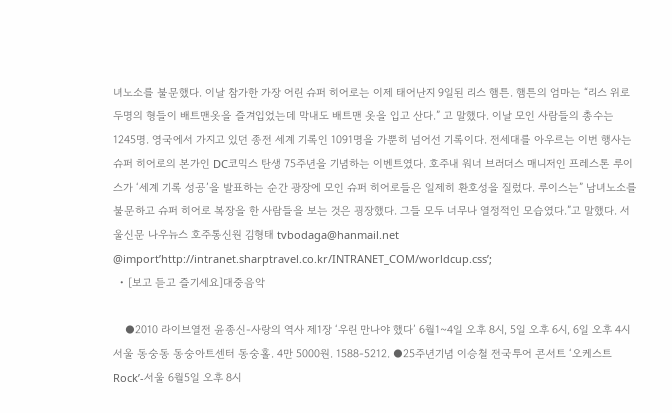녀노소를 불문했다. 이날 참가한 가장 어린 슈퍼 히어로는 이제 태어난지 9일된 리스 햄튼. 햄튼의 엄마는 “리스 위로 두명의 형들이 배트맨옷을 즐겨입었는데 막내도 배트맨 옷을 입고 산다.” 고 말했다. 이날 모인 사람들의 총수는 1245명. 영국에서 가지고 있던 종전 세계 기록인 1091명을 가뿐히 넘어선 기록이다. 전세대를 아우르는 이번 행사는 슈퍼 히어로의 본가인 DC코믹스 탄생 75주년을 기념하는 이벤트였다. 호주내 워너 브러더스 매니저인 프레스톤 루이스가 ‘세계 기록 성공’을 발표하는 순간 광장에 모인 슈퍼 히어로들은 일제히 환호성을 질렀다. 루이스는” 남녀노소를 불문하고 슈퍼 히어로 복장을 한 사람들을 보는 것은 굉장했다. 그들 모두 너무나 열정적인 모습였다.”고 말했다. 서울신문 나우뉴스 호주통신원 김형태 tvbodaga@hanmail.net @import’http://intranet.sharptravel.co.kr/INTRANET_COM/worldcup.css’;
  • [보고 듣고 즐기세요]대중음악

    ●2010 라이브열전 윤종신-사랑의 역사 제1장 ‘우린 만나야 했다’ 6월1~4일 오후 8시, 5일 오후 6시, 6일 오후 4시 서울 동숭동 동숭아트센터 동숭홀. 4만 5000원. 1588-5212. ●25주년기념 이승철 전국투어 콘서트 ‘오케스트Rock’-서울 6월5일 오후 8시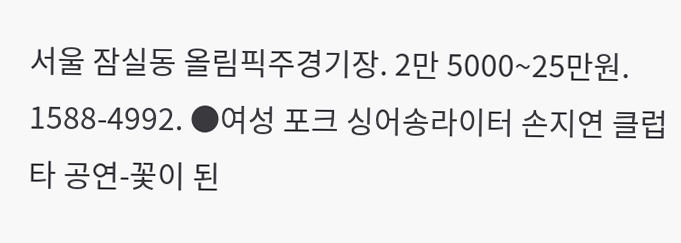서울 잠실동 올림픽주경기장. 2만 5000~25만원. 1588-4992. ●여성 포크 싱어송라이터 손지연 클럽 타 공연-꽃이 된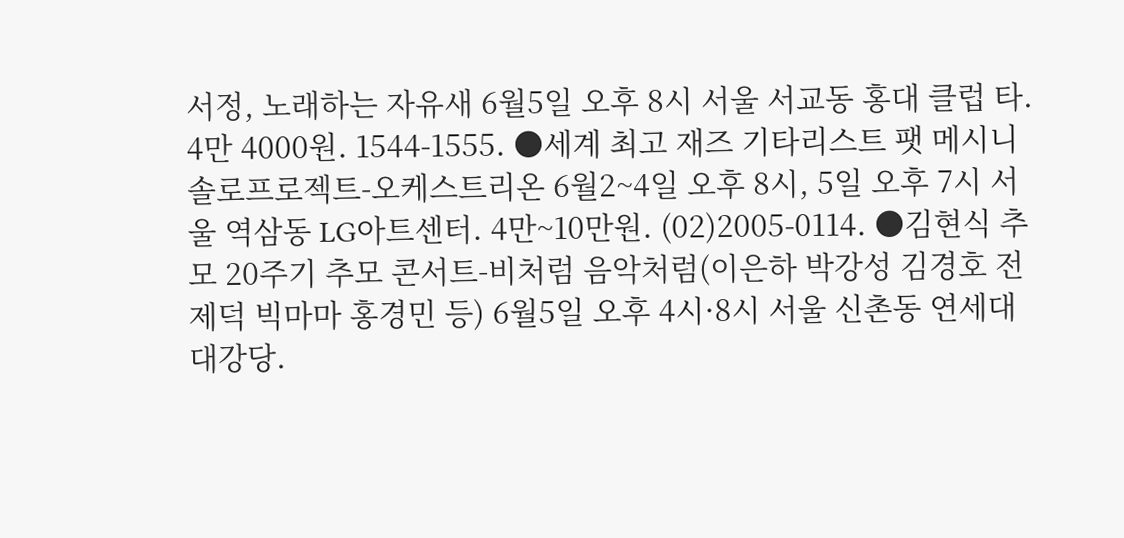서정, 노래하는 자유새 6월5일 오후 8시 서울 서교동 홍대 클럽 타. 4만 4000원. 1544-1555. ●세계 최고 재즈 기타리스트 팻 메시니 솔로프로젝트-오케스트리온 6월2~4일 오후 8시, 5일 오후 7시 서울 역삼동 LG아트센터. 4만~10만원. (02)2005-0114. ●김현식 추모 20주기 추모 콘서트-비처럼 음악처럼(이은하 박강성 김경호 전제덕 빅마마 홍경민 등) 6월5일 오후 4시·8시 서울 신촌동 연세대 대강당.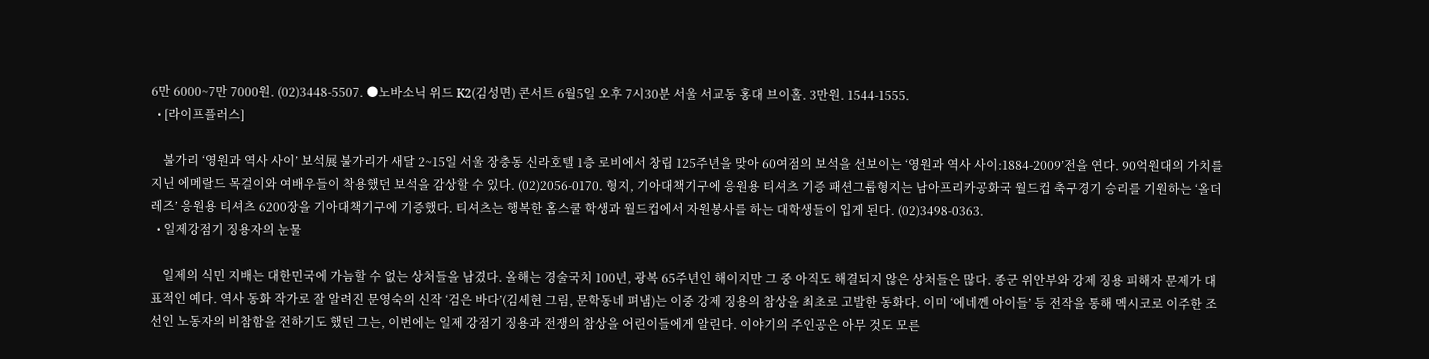6만 6000~7만 7000원. (02)3448-5507. ●노바소닉 위드 K2(김성면) 콘서트 6월5일 오후 7시30분 서울 서교동 홍대 브이홀. 3만원. 1544-1555.
  • [라이프플러스]

    불가리 ‘영원과 역사 사이’ 보석展 불가리가 새달 2~15일 서울 장충동 신라호텔 1층 로비에서 창립 125주년을 맞아 60여점의 보석을 선보이는 ‘영원과 역사 사이:1884-2009’전을 연다. 90억원대의 가치를 지닌 에메랄드 목걸이와 여배우들이 착용했던 보석을 감상할 수 있다. (02)2056-0170. 형지, 기아대책기구에 응원용 티셔츠 기증 패션그룹형지는 남아프리카공화국 월드컵 축구경기 승리를 기원하는 ‘올더레즈’ 응원용 티셔츠 6200장을 기아대책기구에 기증했다. 티셔츠는 행복한 홈스쿨 학생과 월드컵에서 자원봉사를 하는 대학생들이 입게 된다. (02)3498-0363.
  • 일제강점기 징용자의 눈물

    일제의 식민 지배는 대한민국에 가늠할 수 없는 상처들을 남겼다. 올해는 경술국치 100년, 광복 65주년인 해이지만 그 중 아직도 해결되지 않은 상처들은 많다. 종군 위안부와 강제 징용 피해자 문제가 대표적인 예다. 역사 동화 작가로 잘 알려진 문영숙의 신작 ‘검은 바다’(김세현 그림, 문학동네 펴냄)는 이중 강제 징용의 참상을 최초로 고발한 동화다. 이미 ‘에네껜 아이들’ 등 전작을 통해 멕시코로 이주한 조선인 노동자의 비참함을 전하기도 했던 그는, 이번에는 일제 강점기 징용과 전쟁의 참상을 어린이들에게 알린다. 이야기의 주인공은 아무 것도 모른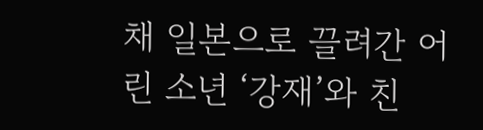채 일본으로 끌려간 어린 소년 ‘강재’와 친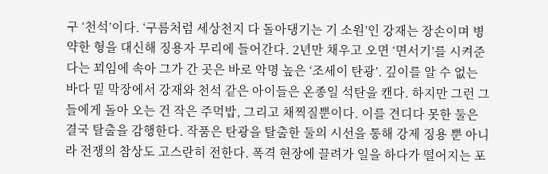구 ‘천석’이다. ‘구름처럼 세상천지 다 돌아댕기는 기 소원’인 강재는 장손이며 병약한 형을 대신해 징용자 무리에 들어간다. 2년만 채우고 오면 ‘면서기’를 시켜준다는 꾀임에 속아 그가 간 곳은 바로 악명 높은 ‘조세이 탄광’. 깊이를 알 수 없는 바다 밑 막장에서 강재와 천석 같은 아이들은 온종일 석탄을 캔다. 하지만 그런 그들에게 돌아 오는 건 작은 주먹밥, 그리고 채찍질뿐이다. 이를 견디다 못한 둘은 결국 탈출을 감행한다. 작품은 탄광을 탈출한 둘의 시선을 통해 강제 징용 뿐 아니라 전쟁의 참상도 고스란히 전한다. 폭격 현장에 끌려가 일을 하다가 떨어지는 포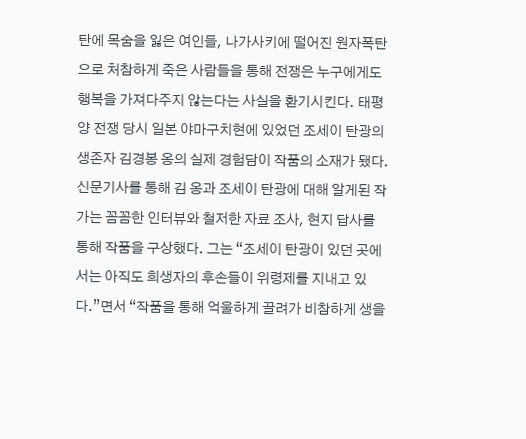탄에 목숨을 잃은 여인들, 나가사키에 떨어진 원자폭탄으로 처참하게 죽은 사람들을 통해 전쟁은 누구에게도 행복을 가져다주지 않는다는 사실을 환기시킨다. 태평양 전쟁 당시 일본 야마구치현에 있었던 조세이 탄광의 생존자 김경봉 옹의 실제 경험담이 작품의 소재가 됐다. 신문기사를 통해 김 옹과 조세이 탄광에 대해 알게된 작가는 꼼꼼한 인터뷰와 철저한 자료 조사, 현지 답사를 통해 작품을 구상했다. 그는 “조세이 탄광이 있던 곳에서는 아직도 희생자의 후손들이 위령제를 지내고 있다.”면서 “작품을 통해 억울하게 끌려가 비참하게 생을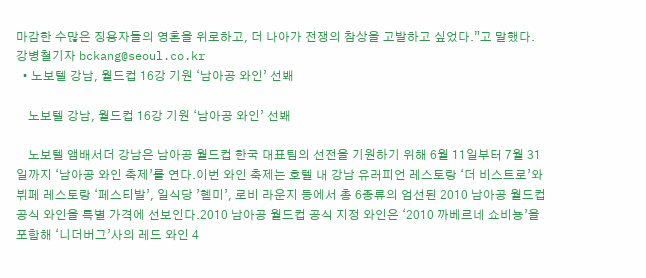마감한 수많은 징용자들의 영혼을 위로하고, 더 나아가 전쟁의 참상을 고발하고 싶었다.”고 말했다. 강병철기자 bckang@seoul.co.kr
  • 노보텔 강남, 월드컵 16강 기원 ‘남아공 와인’ 선봬

    노보텔 강남, 월드컵 16강 기원 ‘남아공 와인’ 선봬

    노보텔 앰배서더 강남은 남아공 월드컵 한국 대표팀의 선전을 기원하기 위해 6월 11일부터 7월 31일까지 ‘남아공 와인 축제’를 연다.이번 와인 축제는 호텔 내 강남 유러피언 레스토랑 ‘더 비스트로’와 뷔페 레스토랑 ‘페스티발’, 일식당 ’혣미’, 로비 라운지 등에서 총 6종류의 엄선된 2010 남아공 월드컵 공식 와인을 특별 가격에 선보인다.2010 남아공 월드컵 공식 지정 와인은 ‘2010 까베르네 쇼비뇽’을 포함해 ‘니더버그’사의 레드 와인 4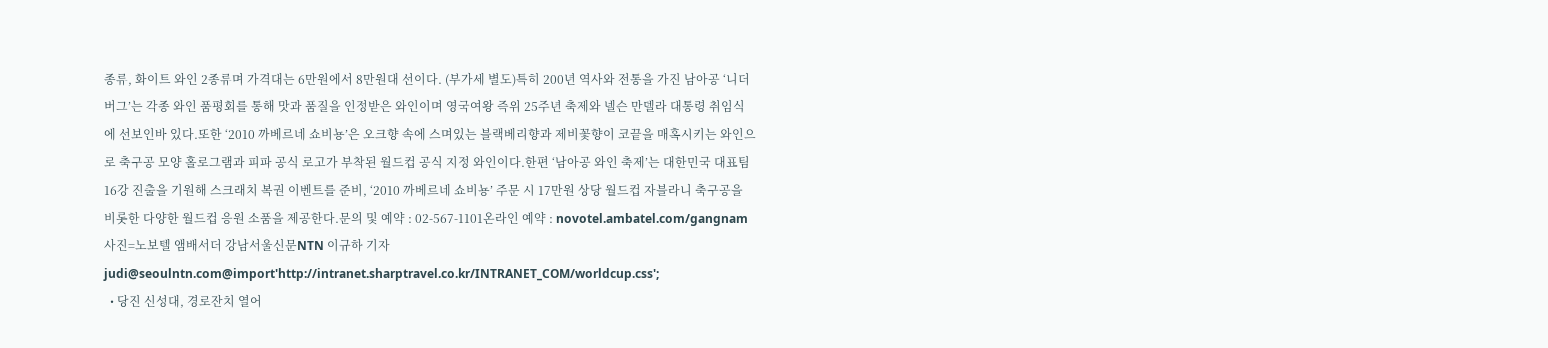종류, 화이트 와인 2종류며 가격대는 6만원에서 8만원대 선이다. (부가세 별도)특히 200년 역사와 전통을 가진 남아공 ‘니더버그’는 각종 와인 품평회를 통해 맛과 품질을 인정받은 와인이며 영국여왕 즉위 25주년 축제와 넬슨 만델라 대통령 취임식에 선보인바 있다.또한 ‘2010 까베르네 쇼비뇽’은 오크향 속에 스며있는 블랙베리향과 제비꽃향이 코끝을 매혹시키는 와인으로 축구공 모양 홀로그램과 피파 공식 로고가 부착된 월드컵 공식 지정 와인이다.한편 ‘남아공 와인 축제’는 대한민국 대표팀 16강 진출을 기원해 스크래치 복권 이벤트를 준비, ‘2010 까베르네 쇼비뇽’ 주문 시 17만원 상당 월드컵 자블라니 축구공을 비롯한 다양한 월드컵 응원 소품을 제공한다.문의 및 예약 : 02-567-1101온라인 예약 : novotel.ambatel.com/gangnam사진=노보텔 앰배서더 강남서울신문NTN 이규하 기자 judi@seoulntn.com@import'http://intranet.sharptravel.co.kr/INTRANET_COM/worldcup.css';
  • 당진 신성대, 경로잔치 열어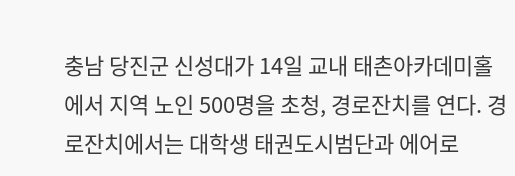충남 당진군 신성대가 14일 교내 태촌아카데미홀에서 지역 노인 500명을 초청, 경로잔치를 연다. 경로잔치에서는 대학생 태권도시범단과 에어로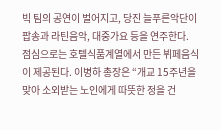빅 팀의 공연이 벌어지고, 당진 늘푸른악단이 팝송과 라틴음악, 대중가요 등을 연주한다. 점심으로는 호텔식품계열에서 만든 뷔페음식이 제공된다. 이병하 총장은 “개교 15주년을 맞아 소외받는 노인에게 따뜻한 정을 건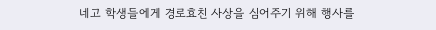네고 학생들에게 경로효친 사상을 심어주기 위해 행사를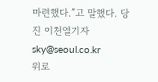마련했다.”고 말했다. 당진 이천열기자 sky@seoul.co.kr
위로